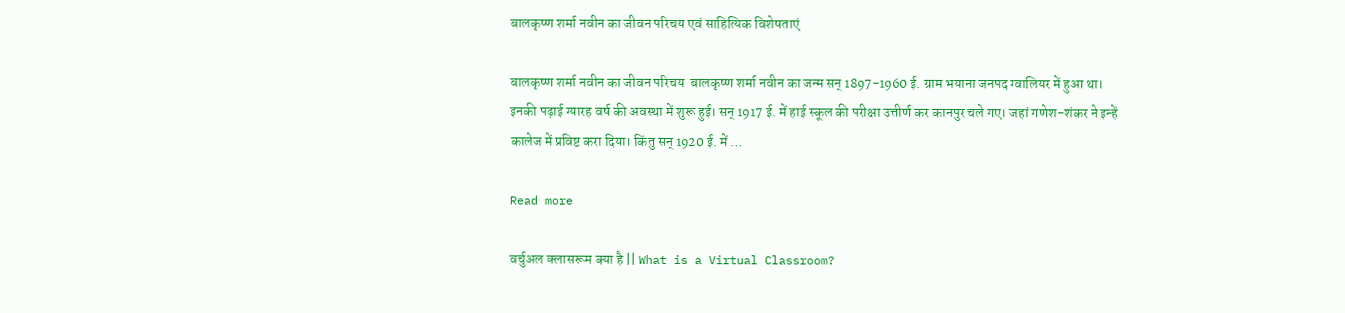बालकृष्ण शर्मा नवीन का जीवन परिचय एवं साहित्यिक विशेषताएं

बालकृष्ण शर्मा नवीन का जीवन परिचय  बालकृष्ण शर्मा नवीन का जन्म सन् 1897-1960 ई. ग्राम भयाना जनपद ग्वालियर में हुआ था। इनकी पढ़ाई ग्यारह वर्ष की अवस्था में शुरू हुई। सन् 1917 ई. में हाई स्कूल की परीक्षा उत्तीर्ण कर कानपुर चले गए। जहां गणेश-शंकर ने इन्हें कालेज में प्रविष्ट करा दिया। किंतु सन् 1920 ई. में …

Read more

वर्चुअल क्लासरूम क्या है || What is a Virtual Classroom?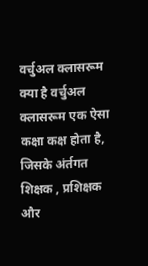वर्चुअल क्लासरूम क्या है वर्चुअल क्लासरूम एक ऐसा कक्षा कक्ष होता है, जिसके अंर्तगत शिक्षक , प्रशिक्षक और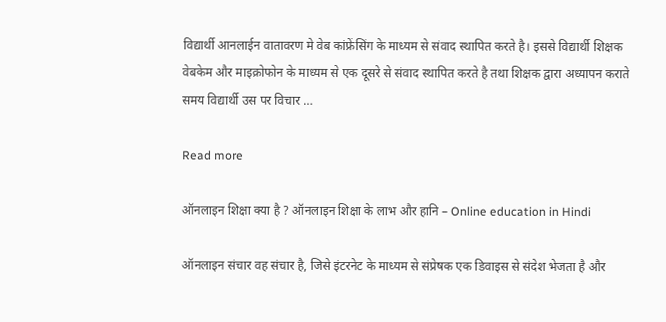विद्यार्थी आनलाईन वातावरण मे वेब कांफ्रेंसिंग के माध्यम से संवाद स्थापित करते है। इससे विद्यार्थी शिक्षक वेबकेम और माइक्रोफोन के माध्यम से एक दूसरे से संवाद स्थापित करते है तथा शिक्षक द्वारा अध्यापन कराते समय विद्यार्थी उस पर विचार …

Read more

ऑनलाइन शिक्षा क्या है ? ऑनलाइन शिक्षा के लाभ और हानि – Online education in Hindi

ऑनलाइन संचार वह संचार है, जिसे इंटरनेट के माध्यम से संप्रेषक एक डिवाइस से संदेश भेजता है और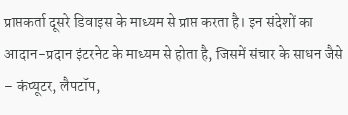प्राप्तकर्ता दूसरे डिवाइस के माध्यम से प्राप्त करता है। इन संदेशों का आदान-प्रदान इंटरनेट के माध्यम से होता है, जिसमें संचार के साधन जैसे – कंप्यूटर, लैपटॉप,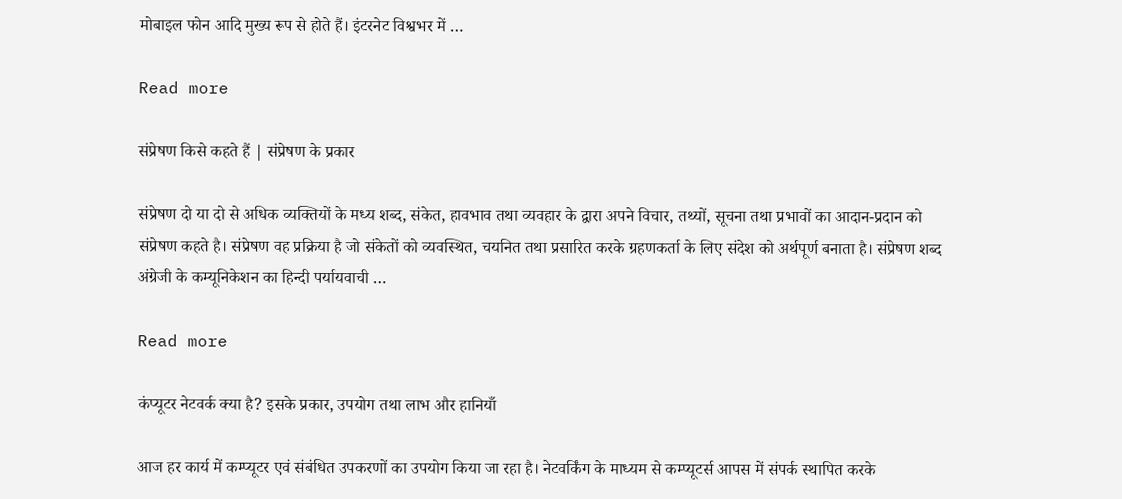मोबाइल फोन आदि मुख्य रूप से होते हैं। इंटरनेट विश्वभर में …

Read more

संप्रेषण किसे कहते हैं | संप्रेषण के प्रकार

संप्रेषण दो या दो से अधिक व्यक्तियों के मध्य शब्द, संकेत, हावभाव तथा व्यवहार के द्वारा अपने विचार, तथ्यों, सूचना तथा प्रभावों का आदान-प्रदान को संप्रेषण कहते है। संप्रेषण वह प्रक्रिया है जो संकेतों को व्यवस्थित, चयनित तथा प्रसारित करके ग्रहणकर्ता के लिए संदेश को अर्थपूर्ण बनाता है। संप्रेषण शब्द अंग्रेजी के कम्यूनिकेशन का हिन्दी पर्यायवाची …

Read more

कंप्यूटर नेटवर्क क्या है? इसके प्रकार, उपयोग तथा लाभ और हानियाँ

आज हर कार्य में कम्प्यूटर एवं संबंधित उपकरणों का उपयोग किया जा रहा है। नेटवर्किंग के माध्यम से कम्प्यूटर्स आपस में संपर्क स्थापित करके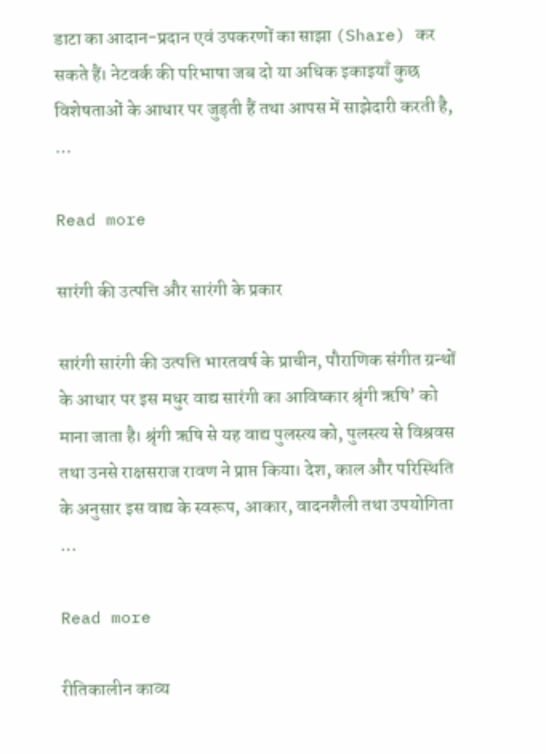डाटा का आदान-प्रदान एवं उपकरणों का साझा (Share) कर सकते हैं। नेटवर्क की परिभाषा जब दो या अधिक इकाइयाँ कुछ विशेषताओं के आधार पर जुड़ती हैं तथा आपस में साझेदारी करती है, …

Read more

सारंगी की उत्पत्ति और सारंगी के प्रकार

सारंगी सारंगी की उत्पत्ति भारतवर्ष के प्राचीन, पौराणिक संगीत ग्रन्थों के आधार पर इस मधुर वाद्य सारंगी का आविष्कार श्रृंगी ऋषि’ को माना जाता है। श्रृंगी ऋषि से यह वाद्य पुलस्त्य को, पुलस्त्य से विश्रवस तथा उनसे राक्षसराज रावण ने प्राप्त किया। देश, काल और परिस्थिति के अनुसार इस वाद्य के स्वरूप, आकार, वादनशैली तथा उपयोगिता …

Read more

रीतिकालीन काव्य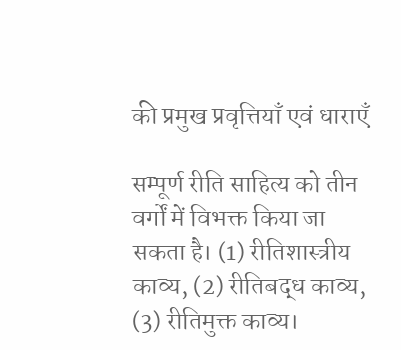की प्रमुख प्रवृत्तियाँ एवं धाराएँ

सम्पूर्ण रीति साहित्य को तीन वर्गों में विभक्त किया जा सकता है। (1) रीतिशास्त्रीय काव्य, (2) रीतिबद्ध काव्य, (3) रीतिमुक्त काव्य।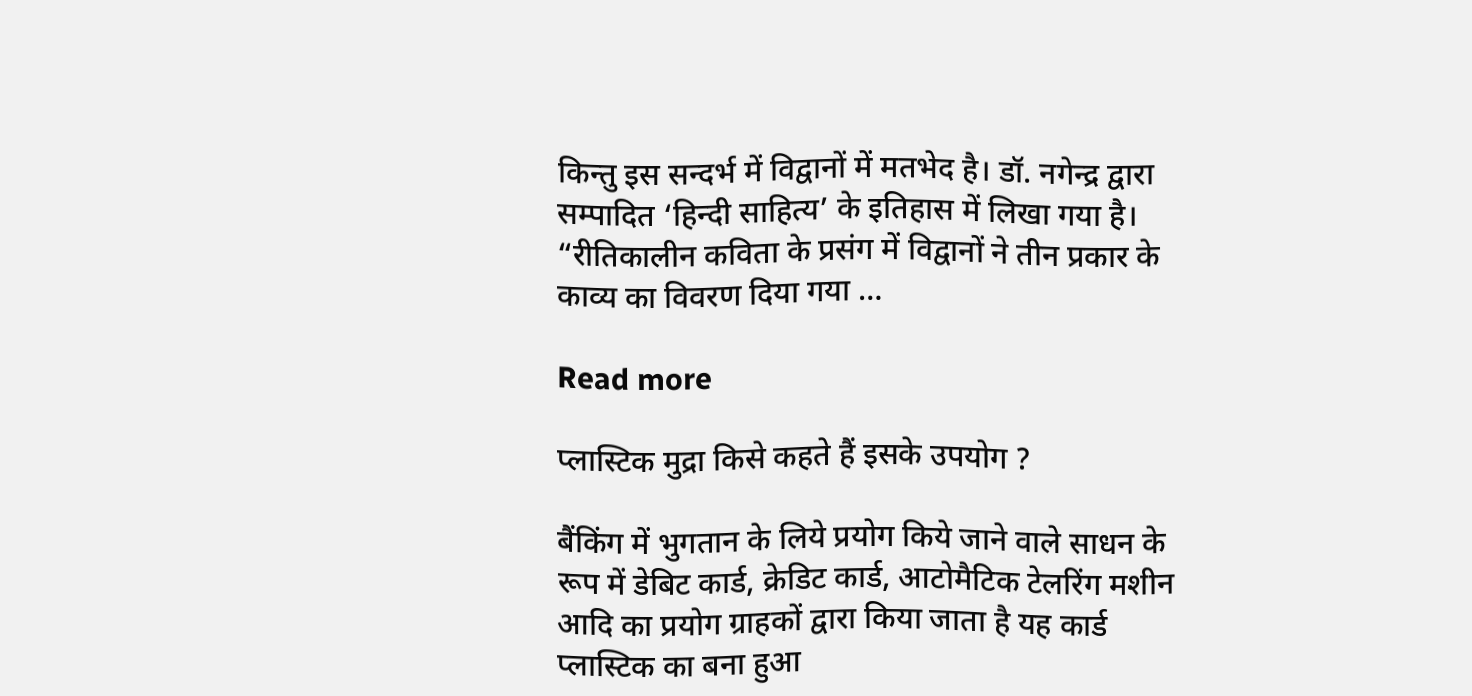किन्तु इस सन्दर्भ में विद्वानों में मतभेद है। डॉ. नगेन्द्र द्वारा सम्पादित ‘हिन्दी साहित्य’ के इतिहास में लिखा गया है। “रीतिकालीन कविता के प्रसंग में विद्वानों ने तीन प्रकार के काव्य का विवरण दिया गया …

Read more

प्लास्टिक मुद्रा किसे कहते हैं इसके उपयोग ?

बैंकिंग में भुगतान के लिये प्रयोग किये जाने वाले साधन के रूप में डेबिट कार्ड, क्रेडिट कार्ड, आटोमैटिक टेलरिंग मशीन आदि का प्रयोग ग्राहकों द्वारा किया जाता है यह कार्ड प्लास्टिक का बना हुआ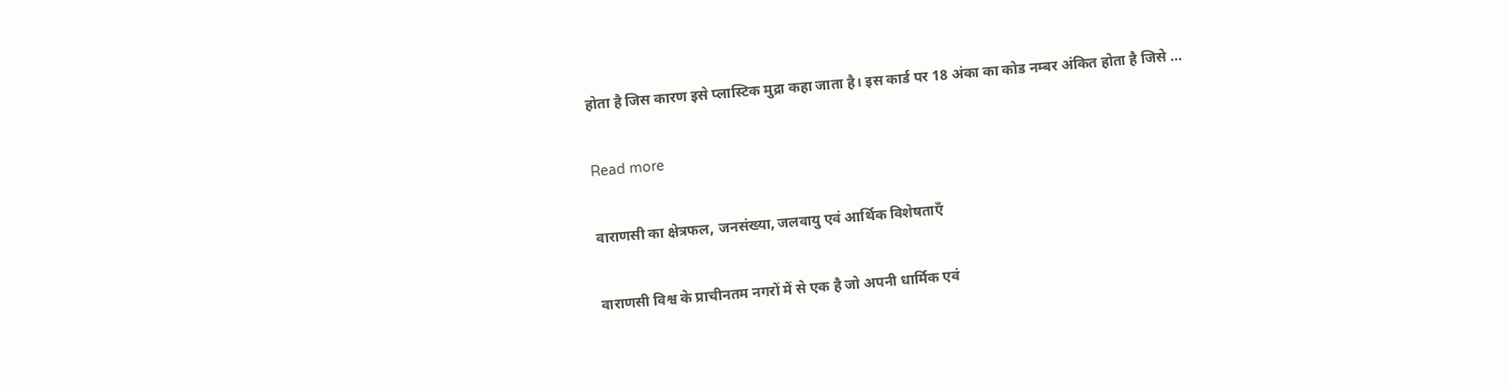होता है जिस कारण इसे प्लास्टिक मुद्रा कहा जाता है। इस कार्ड पर 18 अंका का कोड नम्बर अंकित होता है जिसे …

Read more

वाराणसी का क्षेत्रफल, जनसंख्या, जलवायु एवं आर्थिक विशेषताएँ

वाराणसी विश्व के प्राचीनतम नगरों में से एक है जो अपनी धार्मिक एवं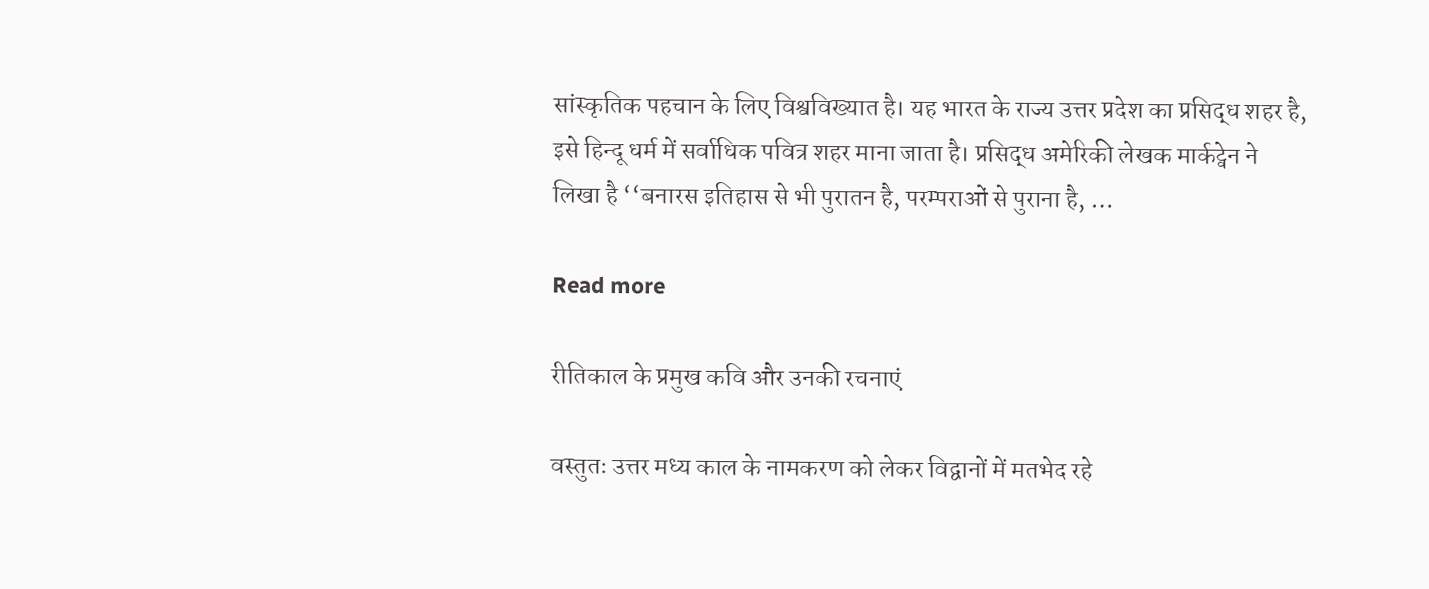सांस्कृतिक पहचान के लिए विश्वविख्यात है। यह भारत के राज्य उत्तर प्रदेश का प्रसिद्ध शहर है, इसे हिन्दू धर्म में सर्वाधिक पवित्र शहर माना जाता है। प्रसिद्ध अमेरिकी लेखक मार्कट्वेन ने लिखा है ‘‘बनारस इतिहास से भी पुरातन है, परम्पराओं से पुराना है, …

Read more

रीतिकाल के प्रमुख कवि और उनकी रचनाएं

वस्तुतः उत्तर मध्य काल के नामकरण को लेकर विद्वानों में मतभेद रहे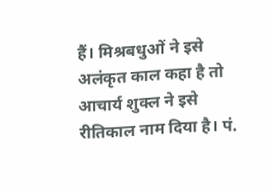हैं। मिश्रबधुओं ने इसे अलंकृत काल कहा है तो आचार्य शुक्ल ने इसे रीतिकाल नाम दिया है। पं.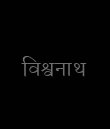विश्वनाथ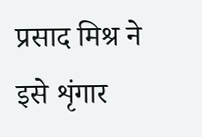प्रसाद मिश्र ने इसे शृंगार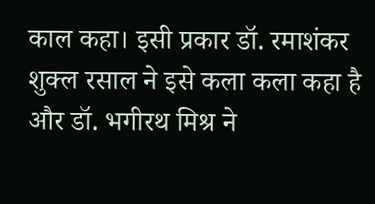काल कहा। इसी प्रकार डॉ. रमाशंकर शुक्ल रसाल ने इसे कला कला कहा है और डॉ. भगीरथ मिश्र ने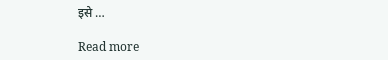इसे …

Read more